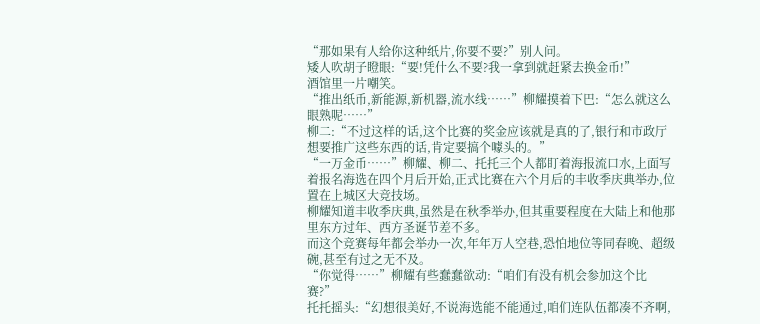“那如果有人给你这种纸片,你要不要?”别人问。
矮人吹胡子瞪眼:“要!凭什么不要?我一拿到就赶紧去换金币!”
酒馆里一片嘲笑。
“推出纸币,新能源,新机器,流水线……”柳耀摸着下巴:“怎么就这么眼熟呢……”
柳二:“不过这样的话,这个比赛的奖金应该就是真的了,银行和市政厅想要推广这些东西的话,肯定要搞个噱头的。”
“一万金币……”柳耀、柳二、托托三个人都盯着海报流口水,上面写着报名海选在四个月后开始,正式比赛在六个月后的丰收季庆典举办,位置在上城区大竞技场。
柳耀知道丰收季庆典,虽然是在秋季举办,但其重要程度在大陆上和他那里东方过年、西方圣诞节差不多。
而这个竞赛每年都会举办一次,年年万人空巷,恐怕地位等同春晚、超级碗,甚至有过之无不及。
“你觉得……”柳耀有些蠢蠢欲动:“咱们有没有机会参加这个比赛?”
托托摇头:“幻想很美好,不说海选能不能通过,咱们连队伍都凑不齐啊,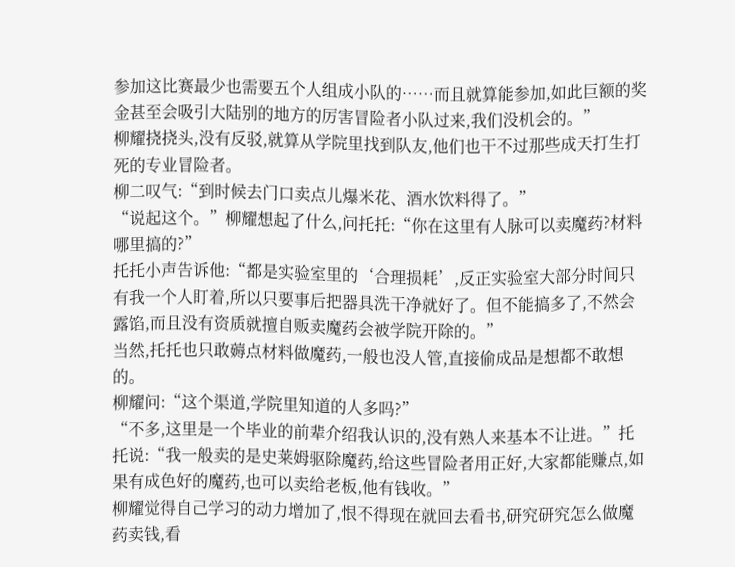参加这比赛最少也需要五个人组成小队的……而且就算能参加,如此巨额的奖金甚至会吸引大陆别的地方的厉害冒险者小队过来,我们没机会的。”
柳耀挠挠头,没有反驳,就算从学院里找到队友,他们也干不过那些成天打生打死的专业冒险者。
柳二叹气:“到时候去门口卖点儿爆米花、酒水饮料得了。”
“说起这个。”柳耀想起了什么,问托托:“你在这里有人脉可以卖魔药?材料哪里搞的?”
托托小声告诉他:“都是实验室里的‘合理损耗’,反正实验室大部分时间只有我一个人盯着,所以只要事后把器具洗干净就好了。但不能搞多了,不然会露馅,而且没有资质就擅自贩卖魔药会被学院开除的。”
当然,托托也只敢薅点材料做魔药,一般也没人管,直接偷成品是想都不敢想的。
柳耀问:“这个渠道,学院里知道的人多吗?”
“不多,这里是一个毕业的前辈介绍我认识的,没有熟人来基本不让进。”托托说:“我一般卖的是史莱姆驱除魔药,给这些冒险者用正好,大家都能赚点,如果有成色好的魔药,也可以卖给老板,他有钱收。”
柳耀觉得自己学习的动力增加了,恨不得现在就回去看书,研究研究怎么做魔药卖钱,看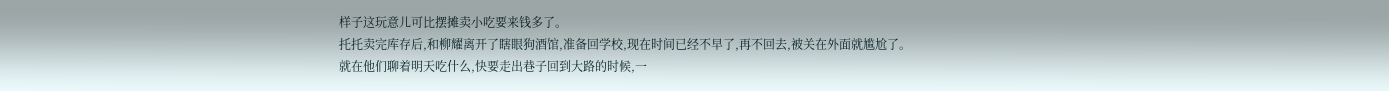样子这玩意儿可比摆摊卖小吃要来钱多了。
托托卖完库存后,和柳耀离开了瞎眼狗酒馆,准备回学校,现在时间已经不早了,再不回去,被关在外面就尴尬了。
就在他们聊着明天吃什么,快要走出巷子回到大路的时候,一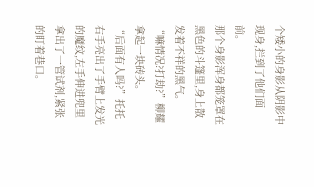个矮小的身影从阴影中现身,拦到了他们面前。
那个身影浑身都笼罩在黑色的斗篷里,身上散发着不祥的黑气。
“嘛情况?打劫?”柳耀拿起一块砖头。
“后面有人吗?”托托右手亮出了手臂上发光的魔纹,左手伸进兜里拿出了一管试剂,紧张的盯着巷口。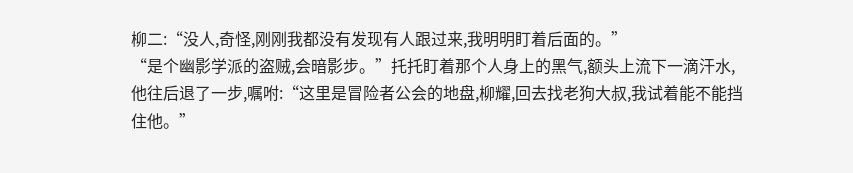柳二:“没人,奇怪,刚刚我都没有发现有人跟过来,我明明盯着后面的。”
“是个幽影学派的盗贼,会暗影步。”托托盯着那个人身上的黑气,额头上流下一滴汗水,他往后退了一步,嘱咐:“这里是冒险者公会的地盘,柳耀,回去找老狗大叔,我试着能不能挡住他。”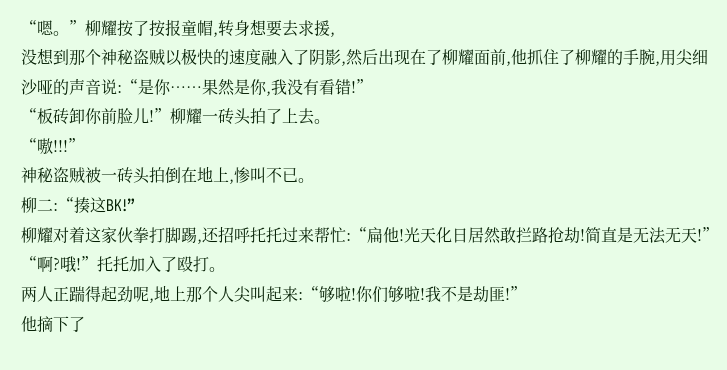“嗯。”柳耀按了按报童帽,转身想要去求援,
没想到那个神秘盗贼以极快的速度融入了阴影,然后出现在了柳耀面前,他抓住了柳耀的手腕,用尖细沙哑的声音说:“是你……果然是你,我没有看错!”
“板砖卸你前脸儿!”柳耀一砖头拍了上去。
“嗷!!!”
神秘盗贼被一砖头拍倒在地上,惨叫不已。
柳二:“揍这BK!”
柳耀对着这家伙拳打脚踢,还招呼托托过来帮忙:“扁他!光天化日居然敢拦路抢劫!简直是无法无天!”
“啊?哦!”托托加入了殴打。
两人正踹得起劲呢,地上那个人尖叫起来:“够啦!你们够啦!我不是劫匪!”
他摘下了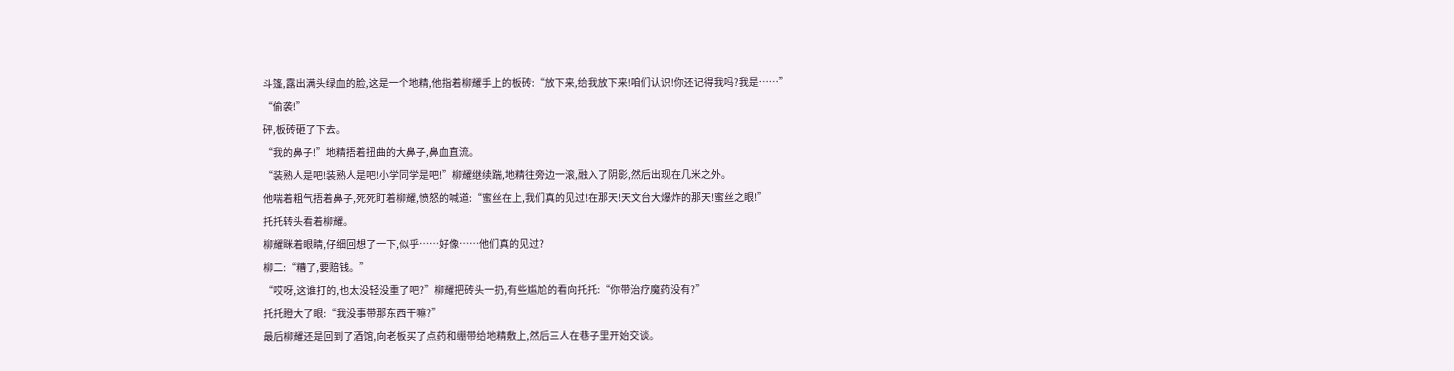斗篷,露出满头绿血的脸,这是一个地精,他指着柳耀手上的板砖:“放下来,给我放下来!咱们认识!你还记得我吗?我是……”
“偷袭!”
砰,板砖砸了下去。
“我的鼻子!”地精捂着扭曲的大鼻子,鼻血直流。
“装熟人是吧!装熟人是吧!小学同学是吧!”柳耀继续踹,地精往旁边一滚,融入了阴影,然后出现在几米之外。
他喘着粗气捂着鼻子,死死盯着柳耀,愤怒的喊道:“蜜丝在上,我们真的见过!在那天!天文台大爆炸的那天!蜜丝之眼!”
托托转头看着柳耀。
柳耀眯着眼睛,仔细回想了一下,似乎……好像……他们真的见过?
柳二:“糟了,要赔钱。”
“哎呀,这谁打的,也太没轻没重了吧?”柳耀把砖头一扔,有些尴尬的看向托托:“你带治疗魔药没有?”
托托瞪大了眼:“我没事带那东西干嘛?”
最后柳耀还是回到了酒馆,向老板买了点药和绷带给地精敷上,然后三人在巷子里开始交谈。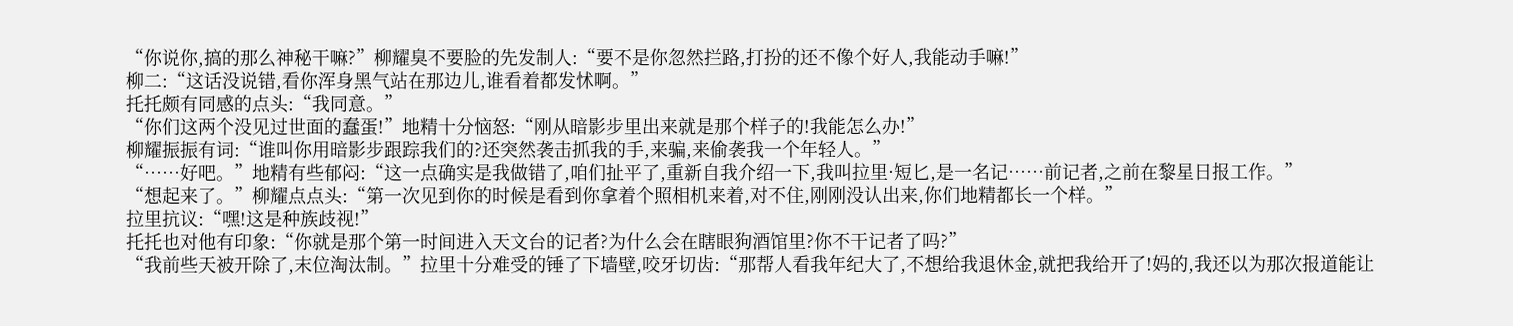“你说你,搞的那么神秘干嘛?”柳耀臭不要脸的先发制人:“要不是你忽然拦路,打扮的还不像个好人,我能动手嘛!”
柳二:“这话没说错,看你浑身黑气站在那边儿,谁看着都发怵啊。”
托托颇有同感的点头:“我同意。”
“你们这两个没见过世面的蠢蛋!”地精十分恼怒:“刚从暗影步里出来就是那个样子的!我能怎么办!”
柳耀振振有词:“谁叫你用暗影步跟踪我们的?还突然袭击抓我的手,来骗,来偷袭我一个年轻人。”
“……好吧。”地精有些郁闷:“这一点确实是我做错了,咱们扯平了,重新自我介绍一下,我叫拉里·短匕,是一名记……前记者,之前在黎星日报工作。”
“想起来了。”柳耀点点头:“第一次见到你的时候是看到你拿着个照相机来着,对不住,刚刚没认出来,你们地精都长一个样。”
拉里抗议:“嘿!这是种族歧视!”
托托也对他有印象:“你就是那个第一时间进入天文台的记者?为什么会在瞎眼狗酒馆里?你不干记者了吗?”
“我前些天被开除了,末位淘汰制。”拉里十分难受的锤了下墙壁,咬牙切齿:“那帮人看我年纪大了,不想给我退休金,就把我给开了!妈的,我还以为那次报道能让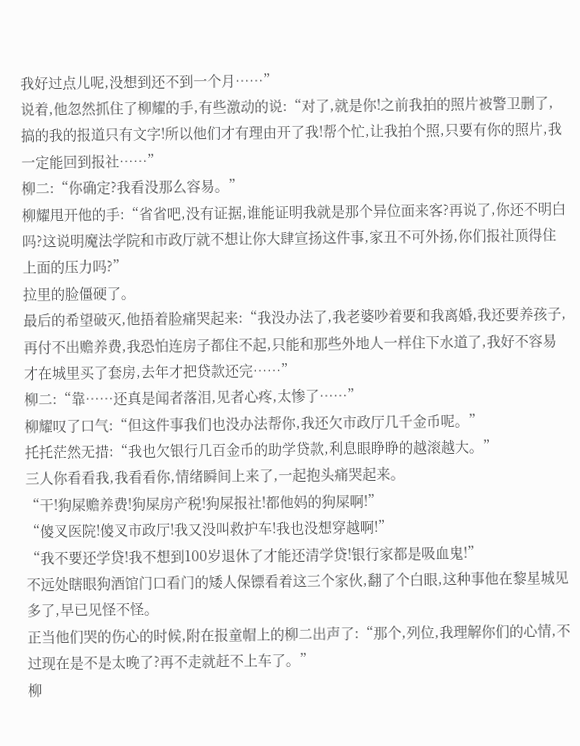我好过点儿呢,没想到还不到一个月……”
说着,他忽然抓住了柳耀的手,有些激动的说:“对了,就是你!之前我拍的照片被警卫删了,搞的我的报道只有文字!所以他们才有理由开了我!帮个忙,让我拍个照,只要有你的照片,我一定能回到报社……”
柳二:“你确定?我看没那么容易。”
柳耀甩开他的手:“省省吧,没有证据,谁能证明我就是那个异位面来客?再说了,你还不明白吗?这说明魔法学院和市政厅就不想让你大肆宣扬这件事,家丑不可外扬,你们报社顶得住上面的压力吗?”
拉里的脸僵硬了。
最后的希望破灭,他捂着脸痛哭起来:“我没办法了,我老婆吵着要和我离婚,我还要养孩子,再付不出赡养费,我恐怕连房子都住不起,只能和那些外地人一样住下水道了,我好不容易才在城里买了套房,去年才把贷款还完……”
柳二:“靠……还真是闻者落泪,见者心疼,太惨了……”
柳耀叹了口气:“但这件事我们也没办法帮你,我还欠市政厅几千金币呢。”
托托茫然无措:“我也欠银行几百金币的助学贷款,利息眼睁睁的越滚越大。”
三人你看看我,我看看你,情绪瞬间上来了,一起抱头痛哭起来。
“干!狗屎赡养费!狗屎房产税!狗屎报社!都他妈的狗屎啊!”
“傻叉医院!傻叉市政厅!我又没叫救护车!我也没想穿越啊!”
“我不要还学贷!我不想到100岁退休了才能还清学贷!银行家都是吸血鬼!”
不远处瞎眼狗酒馆门口看门的矮人保镖看着这三个家伙,翻了个白眼,这种事他在黎星城见多了,早已见怪不怪。
正当他们哭的伤心的时候,附在报童帽上的柳二出声了:“那个,列位,我理解你们的心情,不过现在是不是太晚了?再不走就赶不上车了。”
柳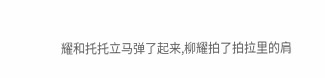耀和托托立马弹了起来,柳耀拍了拍拉里的肩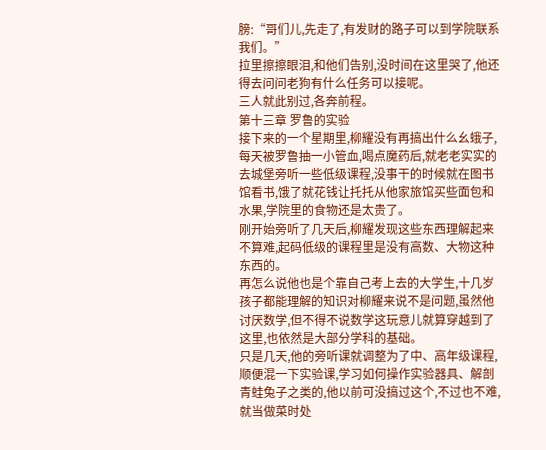膀:“哥们儿,先走了,有发财的路子可以到学院联系我们。”
拉里擦擦眼泪,和他们告别,没时间在这里哭了,他还得去问问老狗有什么任务可以接呢。
三人就此别过,各奔前程。
第十三章 罗鲁的实验
接下来的一个星期里,柳耀没有再搞出什么幺蛾子,每天被罗鲁抽一小管血,喝点魔药后,就老老实实的去城堡旁听一些低级课程,没事干的时候就在图书馆看书,饿了就花钱让托托从他家旅馆买些面包和水果,学院里的食物还是太贵了。
刚开始旁听了几天后,柳耀发现这些东西理解起来不算难,起码低级的课程里是没有高数、大物这种东西的。
再怎么说他也是个靠自己考上去的大学生,十几岁孩子都能理解的知识对柳耀来说不是问题,虽然他讨厌数学,但不得不说数学这玩意儿就算穿越到了这里,也依然是大部分学科的基础。
只是几天,他的旁听课就调整为了中、高年级课程,顺便混一下实验课,学习如何操作实验器具、解剖青蛙兔子之类的,他以前可没搞过这个,不过也不难,就当做菜时处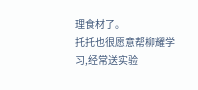理食材了。
托托也很愿意帮柳耀学习,经常送实验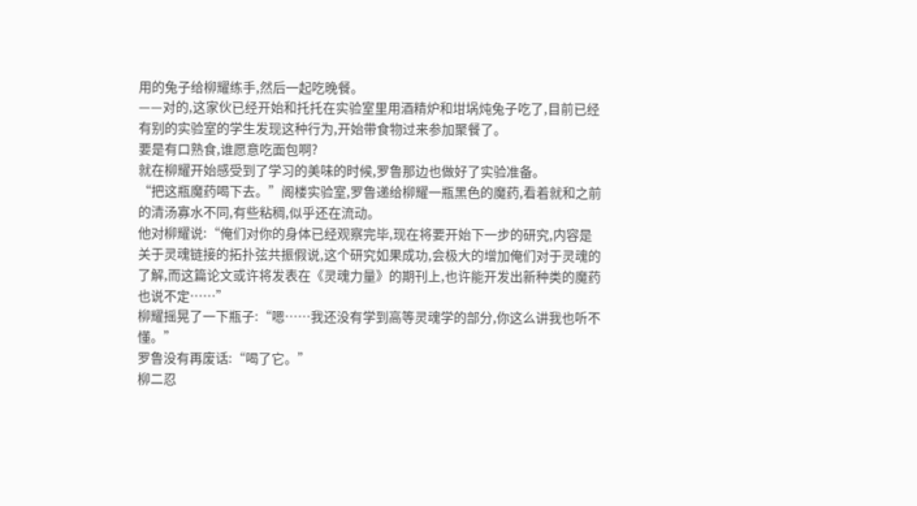用的兔子给柳耀练手,然后一起吃晚餐。
——对的,这家伙已经开始和托托在实验室里用酒精炉和坩埚炖兔子吃了,目前已经有别的实验室的学生发现这种行为,开始带食物过来参加聚餐了。
要是有口熟食,谁愿意吃面包啊?
就在柳耀开始感受到了学习的美味的时候,罗鲁那边也做好了实验准备。
“把这瓶魔药喝下去。”阁楼实验室,罗鲁递给柳耀一瓶黑色的魔药,看着就和之前的清汤寡水不同,有些粘稠,似乎还在流动。
他对柳耀说:“俺们对你的身体已经观察完毕,现在将要开始下一步的研究,内容是关于灵魂链接的拓扑弦共振假说,这个研究如果成功,会极大的增加俺们对于灵魂的了解,而这篇论文或许将发表在《灵魂力量》的期刊上,也许能开发出新种类的魔药也说不定……”
柳耀摇晃了一下瓶子:“嗯……我还没有学到高等灵魂学的部分,你这么讲我也听不懂。”
罗鲁没有再废话:“喝了它。”
柳二忍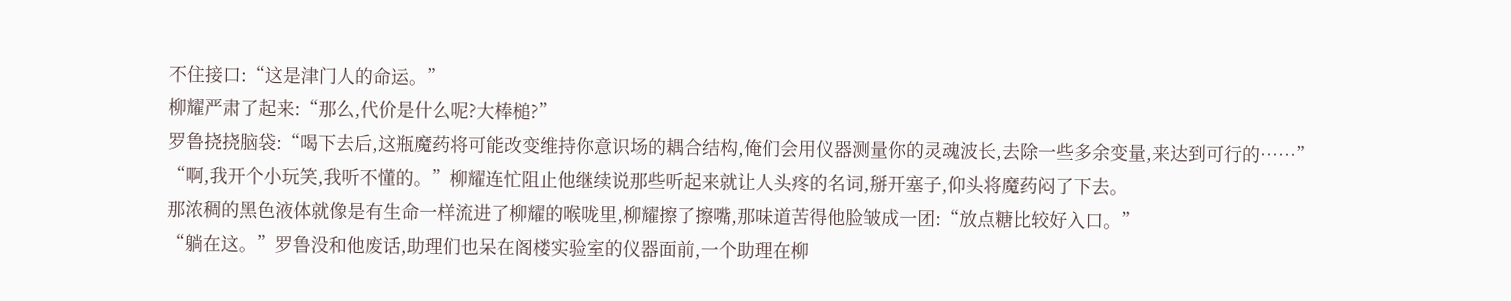不住接口:“这是津门人的命运。”
柳耀严肃了起来:“那么,代价是什么呢?大棒槌?”
罗鲁挠挠脑袋:“喝下去后,这瓶魔药将可能改变维持你意识场的耦合结构,俺们会用仪器测量你的灵魂波长,去除一些多余变量,来达到可行的……”
“啊,我开个小玩笑,我听不懂的。”柳耀连忙阻止他继续说那些听起来就让人头疼的名词,掰开塞子,仰头将魔药闷了下去。
那浓稠的黑色液体就像是有生命一样流进了柳耀的喉咙里,柳耀擦了擦嘴,那味道苦得他脸皱成一团:“放点糖比较好入口。”
“躺在这。”罗鲁没和他废话,助理们也呆在阁楼实验室的仪器面前,一个助理在柳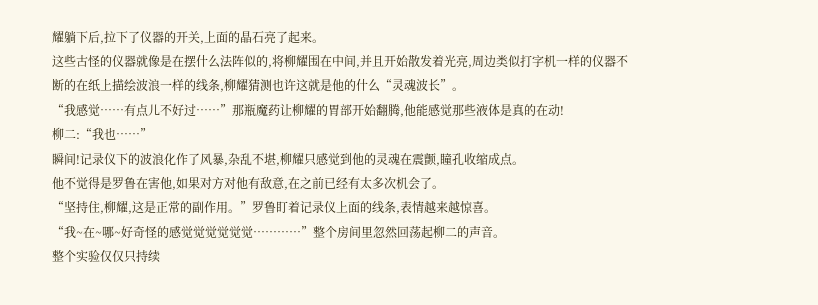耀躺下后,拉下了仪器的开关,上面的晶石亮了起来。
这些古怪的仪器就像是在摆什么法阵似的,将柳耀围在中间,并且开始散发着光亮,周边类似打字机一样的仪器不断的在纸上描绘波浪一样的线条,柳耀猜测也许这就是他的什么“灵魂波长”。
“我感觉……有点儿不好过……”那瓶魔药让柳耀的胃部开始翻腾,他能感觉那些液体是真的在动!
柳二:“我也……”
瞬间!记录仪下的波浪化作了风暴,杂乱不堪,柳耀只感觉到他的灵魂在震颤,瞳孔收缩成点。
他不觉得是罗鲁在害他,如果对方对他有敌意,在之前已经有太多次机会了。
“坚持住,柳耀,这是正常的副作用。”罗鲁盯着记录仪上面的线条,表情越来越惊喜。
“我~在~哪~好奇怪的感觉觉觉觉觉觉…………”整个房间里忽然回荡起柳二的声音。
整个实验仅仅只持续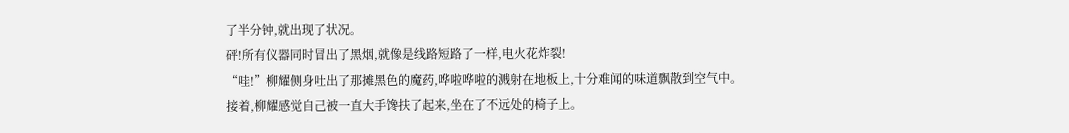了半分钟,就出现了状况。
砰!所有仪器同时冒出了黑烟,就像是线路短路了一样,电火花炸裂!
“哇!”柳耀侧身吐出了那摊黑色的魔药,哗啦哗啦的溅射在地板上,十分难闻的味道飘散到空气中。
接着,柳耀感觉自己被一直大手馋扶了起来,坐在了不远处的椅子上。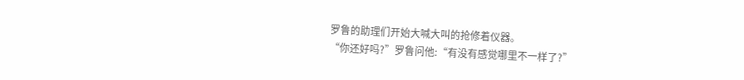罗鲁的助理们开始大喊大叫的抢修着仪器。
“你还好吗?”罗鲁问他:“有没有感觉哪里不一样了?”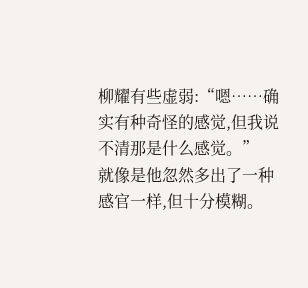柳耀有些虚弱:“嗯……确实有种奇怪的感觉,但我说不清那是什么感觉。”
就像是他忽然多出了一种感官一样,但十分模糊。